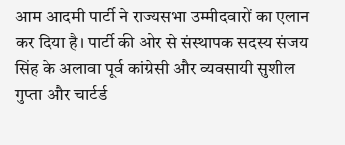आम आदमी पार्टी ने राज्यसभा उम्मीदवारों का एलान कर दिया है। पार्टी की ओर से संस्थापक सदस्य संजय सिंह के अलावा पूर्व कांग्रेसी और व्यवसायी सुशील गुप्ता और चार्टर्ड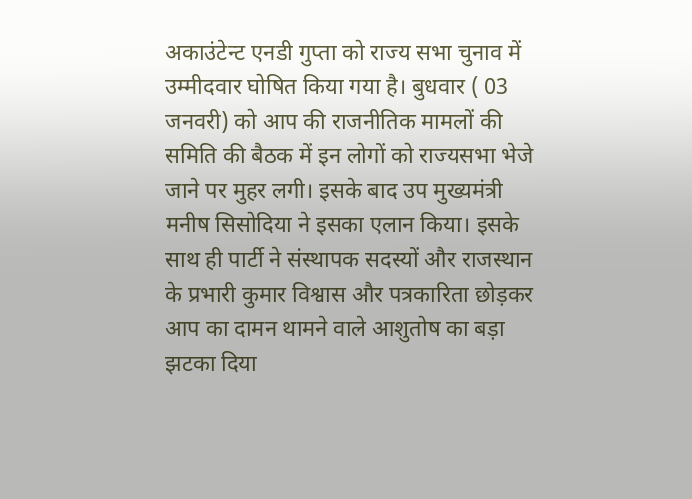अकाउंटेन्ट एनडी गुप्ता को राज्य सभा चुनाव में उम्मीदवार घोषित किया गया है। बुधवार ( 03 जनवरी) को आप की राजनीतिक मामलों की समिति की बैठक में इन लोगों को राज्यसभा भेजे जाने पर मुहर लगी। इसके बाद उप मुख्यमंत्री मनीष सिसोदिया ने इसका एलान किया। इसके साथ ही पार्टी ने संस्थापक सदस्यों और राजस्थान के प्रभारी कुमार विश्वास और पत्रकारिता छोड़कर आप का दामन थामने वाले आशुतोष का बड़ा झटका दिया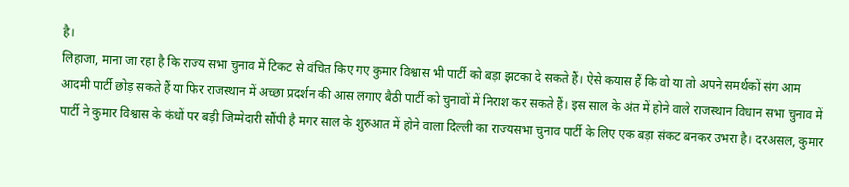है।
लिहाजा, माना जा रहा है कि राज्य सभा चुनाव में टिकट से वंचित किए गए कुमार विश्वास भी पार्टी को बड़ा झटका दे सकते हैं। ऐसे कयास हैं कि वो या तो अपने समर्थकों संग आम आदमी पार्टी छोड़ सकते हैं या फिर राजस्थान में अच्छा प्रदर्शन की आस लगाए बैठी पार्टी को चुनावों में निराश कर सकते हैं। इस साल के अंत में होने वाले राजस्थान विधान सभा चुनाव में पार्टी ने कुमार विश्वास के कंधों पर बड़ी जिम्मेदारी सौंपी है मगर साल के शुरुआत में होने वाला दिल्ली का राज्यसभा चुनाव पार्टी के लिए एक बड़ा संकट बनकर उभरा है। दरअसल, कुमार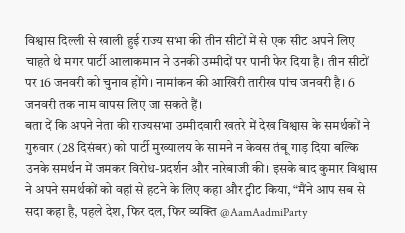विश्वास दिल्ली से खाली हुई राज्य सभा की तीन सीटों में से एक सीट अपने लिए चाहते थे मगर पार्टी आलाकमान ने उनकी उम्मीदों पर पानी फेर दिया है। तीन सीटों पर 16 जनवरी को चुनाव होंगे। नामांकन की आखिरी तारीख पांच जनवरी है। 6 जनवरी तक नाम वापस लिए जा सकते हैं।
बता दें कि अपने नेता की राज्यसभा उम्मीदवारी खतरे में देख विश्वास के समर्थकों ने गुरुवार (28 दिसंबर) को पार्टी मुख्यालय के सामने न केवस तंबू गाड़ दिया बल्कि उनके समर्थन में जमकर विरोध-प्रदर्शन और नारेबाजी की। इसके बाद कुमार विश्वास ने अपने समर्थकों को वहां से हटने के लिए कहा और ट्वीट किया, “मैंने आप सब से सदा कहा है, पहले देश, फिर दल, फिर व्यक्ति @AamAadmiParty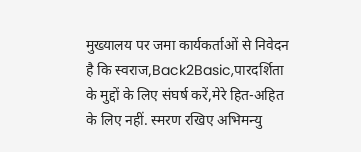मुख्यालय पर जमा कार्यकर्ताओं से निवेदन है कि स्वराज,Back2Basic,पारदर्शिता के मुद्दों के लिए संघर्ष करें,मेरे हित-अहित के लिए नहीं. स्मरण रखिए अभिमन्यु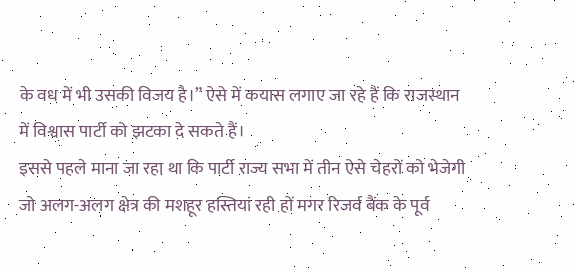के वध में भी उसकी विजय है।” ऐसे में कयास लगाए जा रहे हैं कि राजस्थान में विश्वास पार्टी को झटका दे सकते हैं।
इससे पहले माना जा रहा था कि पार्टी राज्य सभा में तीन ऐसे चेहरों को भेजेगी जो अलग-अलग क्षेत्र की मशहूर हस्तियां रही हों मगर रिजर्व बैंक के पूर्व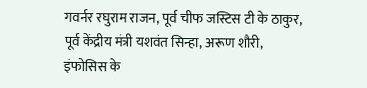गवर्नर रघुराम राजन, पूर्व चीफ जस्टिस टी के ठाकुर, पूर्व केंद्रीय मंत्री यशवंत सिन्हा, अरूण शौरी, इंफोसिस के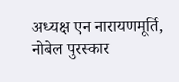अध्यक्ष एन नारायणमूर्ति, नोबेल पुरस्कार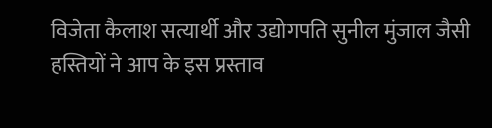विजेता कैलाश सत्यार्थी और उद्योगपति सुनील मुंजाल जैसी हस्तियों ने आप के इस प्रस्ताव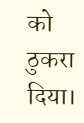को ठुकरा दिया।